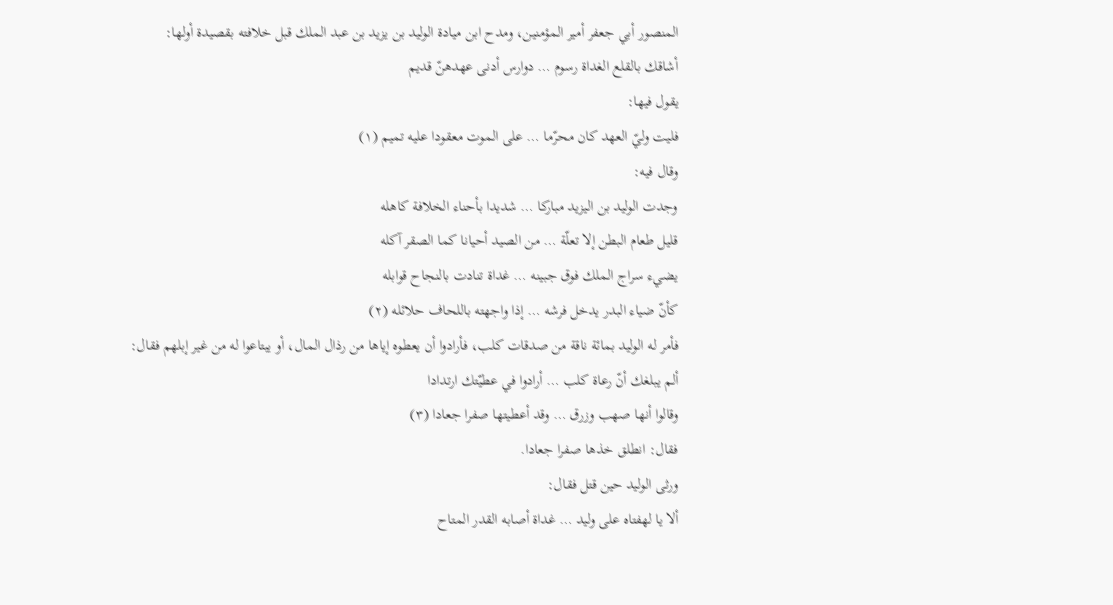المنصور أبي جعفر أمير المؤمنين، ومدح ابن ميادة الوليد بن يزيد بن عبد الملك قبل خلافته بقصيدة أولها:
أشاقك بالقلع الغداة رسوم … دوارس أدنى عهدهنّ قديم
يقول فيها:
فليت وليّ العهد كان محرّما … على الموت معقودا عليه تميم (١)
وقال فيه:
وجدت الوليد بن اليزيد مباركا … شديدا بأحناء الخلافة كاهله
قليل طعام البطن إلا تعلّة … من الصيد أحيانا كما الصقر آكله
يضيء سراج الملك فوق جبينه … غداة تنادت بالنجاح قوابله
كأنّ ضياء البدر يدخل فرشه … إذا واجهته باللحاف حلائله (٢)
فأمر له الوليد بمائة ناقة من صدقات كلب، فأرادوا أن يعطوه إياها من رذال المال، أو يبتاعوا له من غير إبلهم فقال:
ألم يبلغك أنّ رعاة كلب … أرادوا في عطيّتك ارتدادا
وقالوا أنها صهب وزرق … وقد أعطيتها صفرا جعادا (٣)
فقال: انطلق خذها صفرا جعادا.
ورثى الوليد حين قتل فقال:
ألا يا لهفتاه على وليد … غداة أصابه القدر المتاح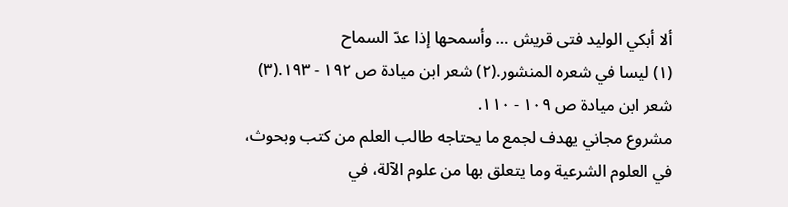ألا أبكي الوليد فتى قريش … وأسمحها إذا عدّ السماح
(١) ليسا في شعره المنشور.(٢) شعر ابن ميادة ص ١٩٢ - ١٩٣.(٣) شعر ابن ميادة ص ١٠٩ - ١١٠.
مشروع مجاني يهدف لجمع ما يحتاجه طالب العلم من كتب وبحوث، في العلوم الشرعية وما يتعلق بها من علوم الآلة، في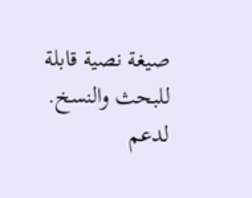صيغة نصية قابلة للبحث والنسخ.
لدعم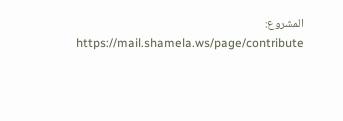المشروع: https://mail.shamela.ws/page/contribute